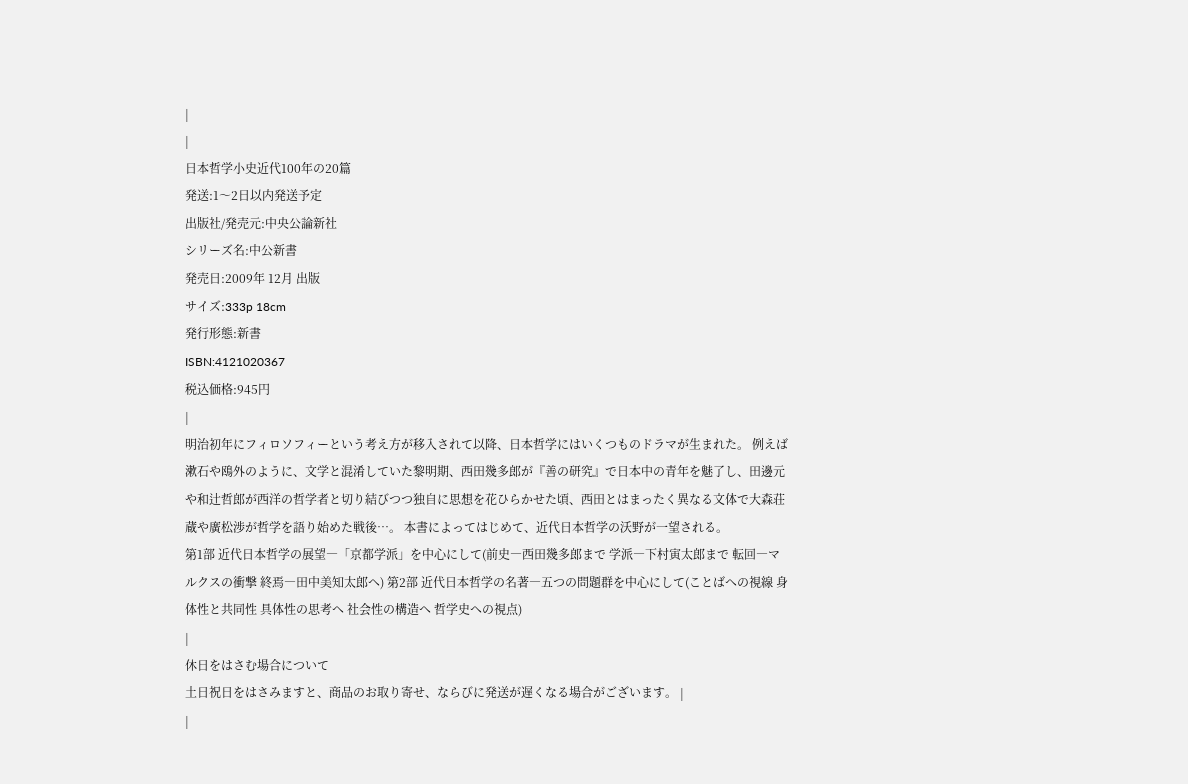|
|
日本哲学小史近代100年の20篇
発送:1〜2日以内発送予定
出版社/発売元:中央公論新社
シリーズ名:中公新書
発売日:2009年 12月 出版
サイズ:333p 18cm
発行形態:新書
ISBN:4121020367
税込価格:945円
|
明治初年にフィロソフィーという考え方が移入されて以降、日本哲学にはいくつものドラマが生まれた。 例えば漱石や鴎外のように、文学と混淆していた黎明期、西田幾多郎が『善の研究』で日本中の青年を魅了し、田邊元や和辻哲郎が西洋の哲学者と切り結びつつ独自に思想を花ひらかせた頃、西田とはまったく異なる文体で大森荘蔵や廣松渉が哲学を語り始めた戦後…。 本書によってはじめて、近代日本哲学の沃野が一望される。
第1部 近代日本哲学の展望―「京都学派」を中心にして(前史―西田幾多郎まで 学派―下村寅太郎まで 転回―マルクスの衝撃 終焉―田中美知太郎へ) 第2部 近代日本哲学の名著―五つの問題群を中心にして(ことばへの視線 身体性と共同性 具体性の思考へ 社会性の構造へ 哲学史への視点)
|
休日をはさむ場合について
土日祝日をはさみますと、商品のお取り寄せ、ならびに発送が遅くなる場合がございます。 |
|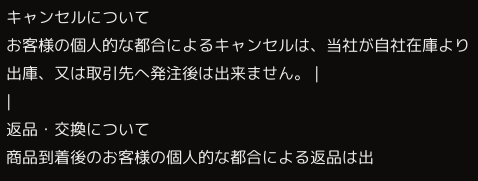キャンセルについて
お客様の個人的な都合によるキャンセルは、当社が自社在庫より出庫、又は取引先へ発注後は出来ません。 |
|
返品・交換について
商品到着後のお客様の個人的な都合による返品は出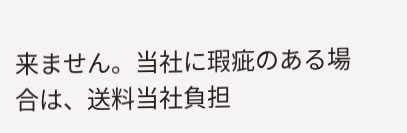来ません。当社に瑕疵のある場合は、送料当社負担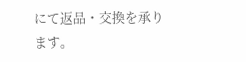にて返品・交換を承ります。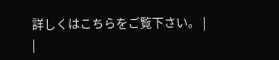詳しくはこちらをご覧下さい。 |
|